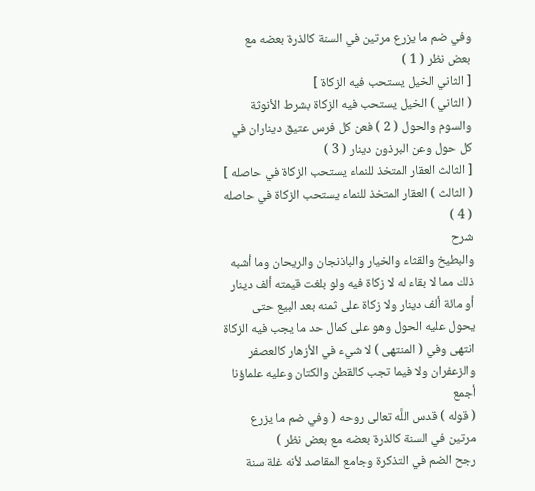وفي ضم ما يزرع مرتين في السنة كالذرة بعضه مع بعض نظر ( 1 )
[ الثاني الخيل يستحب فيه الزكاة ]
( الثاني ) الخيل يستحب فيه الزكاة بشرط الأنوثة والسوم والحول ( 2 ) فعن كل فرس عتيق ديناران في كل حول وعن البرذون دينار ( 3 )
[ الثالث العقار المتخذ للنماء يستحب الزكاة في حاصله ]
( الثالث ) العقار المتخذ للنماء يستحب الزكاة في حاصله ( 4 )
شرح
والبطيخ والقثاء والخيار والباذنجان والريحان وما أشبه ذلك مما لا بقاء له لا زكاة فيه ولو بلغت قيمته ألف دينار أو مائة ألف دينار ولا زكاة على ثمنه بعد البيع حتى يحول عليه الحول وهو على كمال حد ما يجب فيه الزكاة انتهى وفي ( المنتهى ) لا شيء في الأزهار كالعصفر والزعفران ولا فيما تجب كالقطن والكتان وعليه علماؤنا أجمع
( قوله ) قدس اللَّه تعالى روحه ( وفي ضم ما يزرع مرتين في السنة كالذرة بعضه مع بعض نظر )
رجح الضم في التذكرة وجامع المقاصد لأنه غلة سنة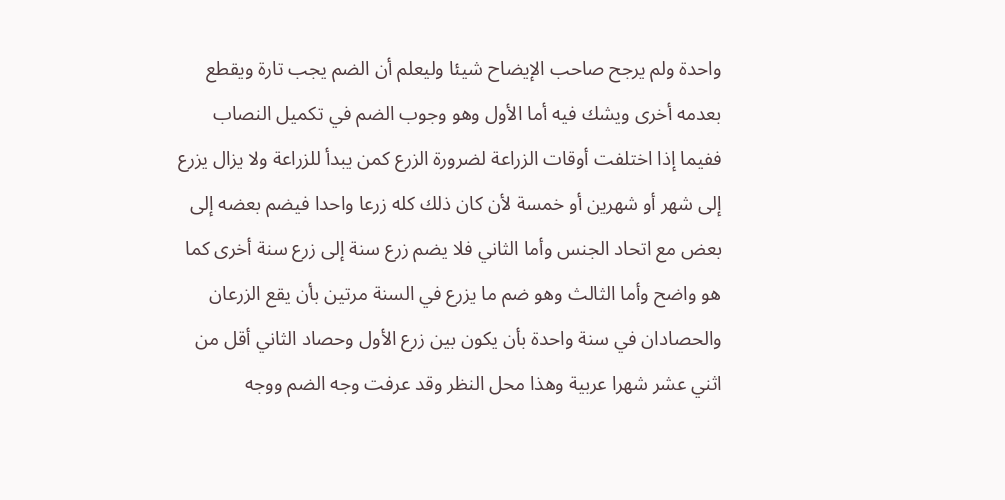واحدة ولم يرجح صاحب الإيضاح شيئا وليعلم أن الضم يجب تارة ويقطع بعدمه أخرى ويشك فيه أما الأول وهو وجوب الضم في تكميل النصاب ففيما إذا اختلفت أوقات الزراعة لضرورة الزرع كمن يبدأ للزراعة ولا يزال يزرع إلى شهر أو شهرين أو خمسة لأن كان ذلك كله زرعا واحدا فيضم بعضه إلى بعض مع اتحاد الجنس وأما الثاني فلا يضم زرع سنة إلى زرع سنة أخرى كما هو واضح وأما الثالث وهو ضم ما يزرع في السنة مرتين بأن يقع الزرعان والحصادان في سنة واحدة بأن يكون بين زرع الأول وحصاد الثاني أقل من اثني عشر شهرا عربية وهذا محل النظر وقد عرفت وجه الضم ووجه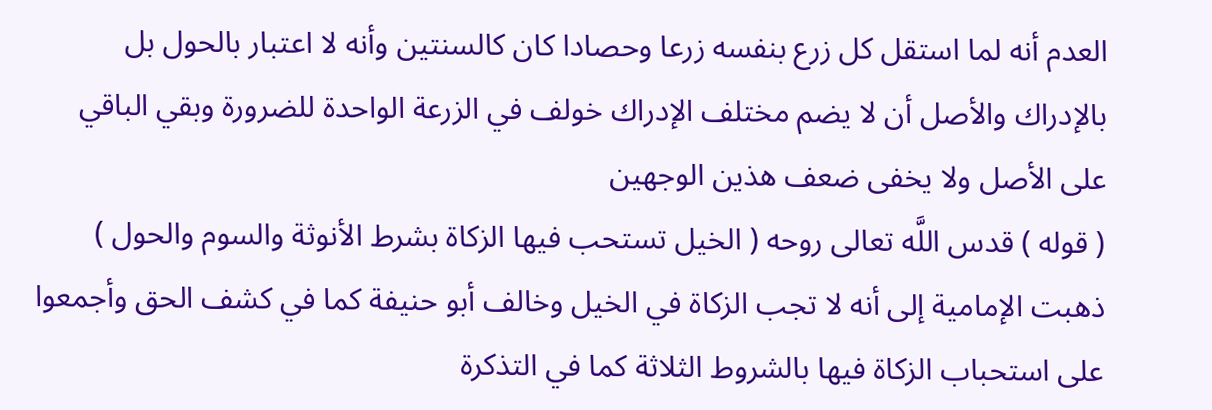العدم أنه لما استقل كل زرع بنفسه زرعا وحصادا كان كالسنتين وأنه لا اعتبار بالحول بل بالإدراك والأصل أن لا يضم مختلف الإدراك خولف في الزرعة الواحدة للضرورة وبقي الباقي على الأصل ولا يخفى ضعف هذين الوجهين
( قوله ) قدس اللَّه تعالى روحه ( الخيل تستحب فيها الزكاة بشرط الأنوثة والسوم والحول )
ذهبت الإمامية إلى أنه لا تجب الزكاة في الخيل وخالف أبو حنيفة كما في كشف الحق وأجمعوا على استحباب الزكاة فيها بالشروط الثلاثة كما في التذكرة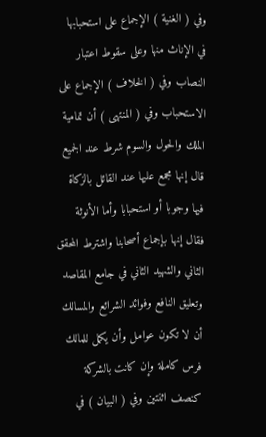وفي ( الغنية ) الإجماع على استحبابها في الإناث منها وعلى سقوط اعتبار النصاب وفي ( الخلاف ) الإجماع على الاستحباب وفي ( المنتهى ) أن تمامية الملك والحول والسوم شرط عند الجميع قال إنها مجمع عليها عند القائل بالزكاة فيها وجوبا أو استحبابا وأما الأنوثة فقال إنها بإجماع أصحابنا واشترط المحقق الثاني والشهيد الثاني في جامع المقاصد وتعليق النافع وفوائد الشرائع والمسالك أن لا تكون عوامل وأن يكمل للمالك فرس كاملة وإن كانت بالشركة كنصف اثنتين وفي ( البيان ) في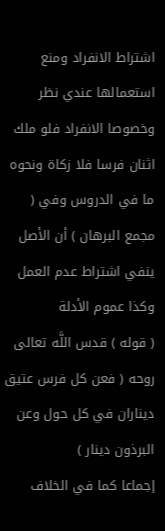اشتراط الانفراد ومنع استعمالها عندي نظر وخصوصا الانفراد فلو ملك اثنان فرسا فلا زكاة ونحوه ما في الدروس وفي ( مجمع البرهان ) أن الأصل ينفي اشتراط عدم العمل وكذا عموم الأدلة
( قوله ) قدس اللَّه تعالى روحه ( فعن كل فرس عتيق ديناران في كل حول وعن البرذون دينار )
إجماعا كما في الخلاف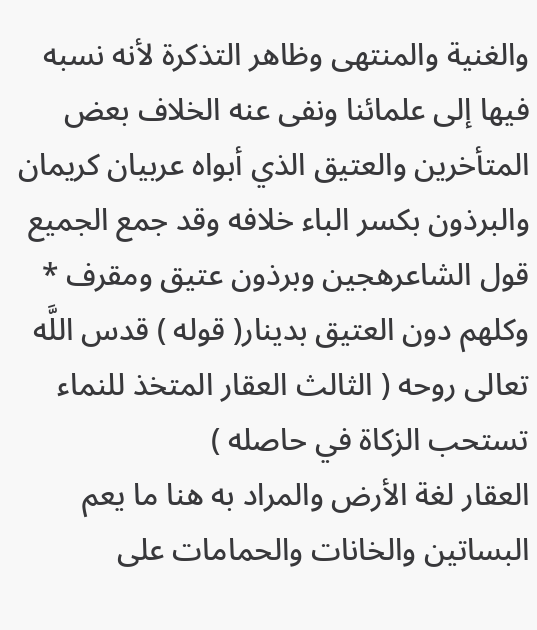والغنية والمنتهى وظاهر التذكرة لأنه نسبه فيها إلى علمائنا ونفى عنه الخلاف بعض المتأخرين والعتيق الذي أبواه عربيان كريمان والبرذون بكسر الباء خلافه وقد جمع الجميع قول الشاعرهجين وبرذون عتيق ومقرف * وكلهم دون العتيق بدينار( قوله ) قدس اللَّه تعالى روحه ( الثالث العقار المتخذ للنماء تستحب الزكاة في حاصله )
العقار لغة الأرض والمراد به هنا ما يعم البساتين والخانات والحمامات على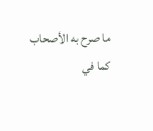ما صرح به الأصحاب كما في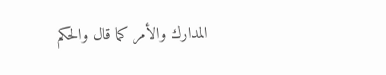المدارك والأمر كما قال والحكم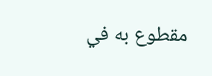مقطوع به في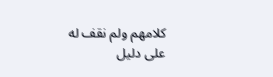كلامهم ولم نقف له على دليل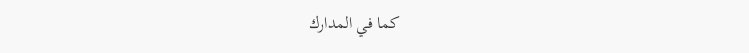كما في المدارك